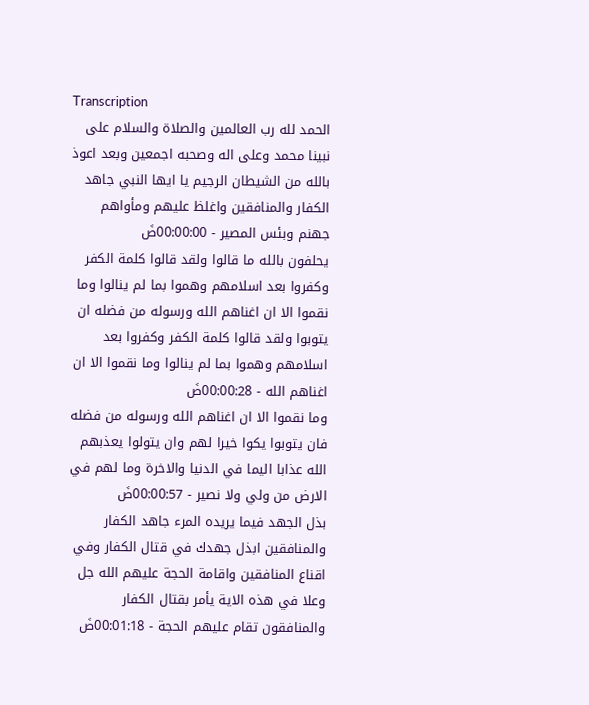Transcription
الحمد لله رب العالمين والصلاة والسلام على نبينا محمد وعلى اله وصحبه اجمعين وبعد اعوذ بالله من الشيطان الرجيم يا ايها النبي جاهد الكفار والمنافقين واغلظ عليهم ومأواهم جهنم وبئس المصير - 00:00:00ضَ
يحلفون بالله ما قالوا ولقد قالوا كلمة الكفر وكفروا بعد اسلامهم وهموا بما لم ينالوا وما نقموا الا ان اغناهم الله ورسوله من فضله ان يتوبوا ولقد قالوا كلمة الكفر وكفروا بعد اسلامهم وهموا بما لم ينالوا وما نقموا الا ان اغناهم الله - 00:00:28ضَ
وما نقموا الا ان اغناهم الله ورسوله من فضله فان يتوبوا يكوا خيرا لهم وان يتولوا يعذبهم الله عذابا اليما في الدنيا والاخرة وما لهم في الارض من ولي ولا نصير - 00:00:57ضَ
بذل الجهد فيما يريده المرء جاهد الكفار والمنافقين ابذل جهدك في قتال الكفار وفي اقناع المنافقين واقامة الحجة عليهم الله جل وعلا في هذه الاية يأمر بقتال الكفار والمنافقون تقام عليهم الحجة - 00:01:18ضَ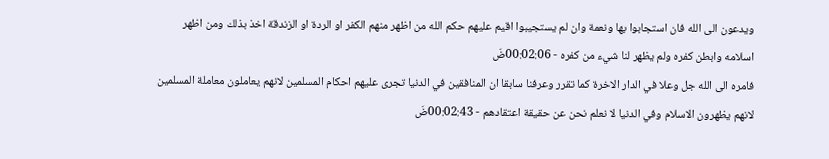ويدعون الى الله فان استجابوا بها ونعمة وان لم يستجيبوا اقيم عليهم حكم الله من اظهر منهم الكفر او الردة او الزندقة اخذ بذلك ومن اظهر اسلامه وابطن كفره ولم يظهر لنا شيء من كفره - 00:02:06ضَ
فامره الى الله جل وعلا في الدار الاخرة كما تقرر وعرفنا سابقا ان المنافقين في الدنيا تجرى عليهم احكام المسلمين لانهم يعاملون معاملة المسلمين لانهم يظهرون الاسلام وفي الدنيا لا نعلم نحن عن حقيقة اعتقادهم - 00:02:43ضَ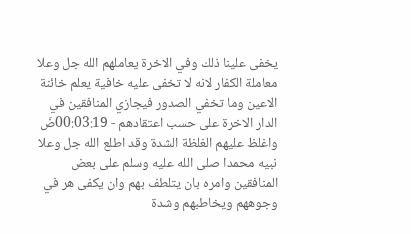يخفى علينا ذلك وفي الاخرة يعاملهم الله جل وعلا معاملة الكفار لانه لا تخفى عليه خافية يعلم خائنة الاعين وما تخفي الصدور فيجازي المنافقين في الدار الاخرة على حسب اعتقادهم - 00:03:19ضَ
واغلظ عليهم الغلظة الشدة وقد اطلع الله جل وعلا نبيه محمدا صلى الله عليه وسلم على بعض المنافقين وامره بان يتلطف بهم وان يكفى هر في وجوههم ويخاطبهم وشدة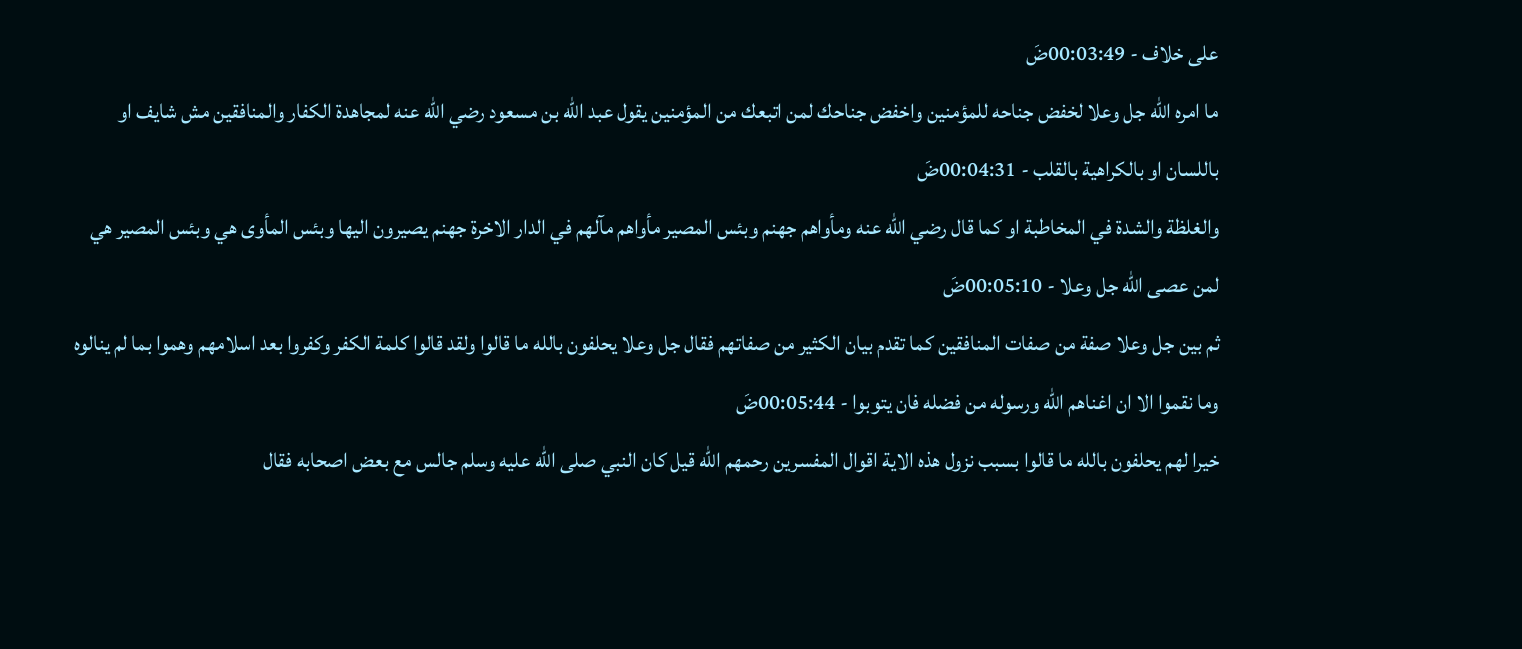على خلاف - 00:03:49ضَ
ما امره الله جل وعلا لخفض جناحه للمؤمنين واخفض جناحك لمن اتبعك من المؤمنين يقول عبد الله بن مسعود رضي الله عنه لمجاهدة الكفار والمنافقين مش شايف او باللسان او بالكراهية بالقلب - 00:04:31ضَ
والغلظة والشدة في المخاطبة او كما قال رضي الله عنه ومأواهم جهنم وبئس المصير مأواهم مآلهم في الدار الاخرة جهنم يصيرون اليها وبئس المأوى هي وبئس المصير هي لمن عصى الله جل وعلا - 00:05:10ضَ
ثم بين جل وعلا صفة من صفات المنافقين كما تقدم بيان الكثير من صفاتهم فقال جل وعلا يحلفون بالله ما قالوا ولقد قالوا كلمة الكفر وكفروا بعد اسلامهم وهموا بما لم ينالوه وما نقموا الا ان اغناهم الله ورسوله من فضله فان يتوبوا - 00:05:44ضَ
خيرا لهم يحلفون بالله ما قالوا بسبب نزول هذه الاية اقوال المفسرين رحمهم الله قيل كان النبي صلى الله عليه وسلم جالس مع بعض اصحابه فقال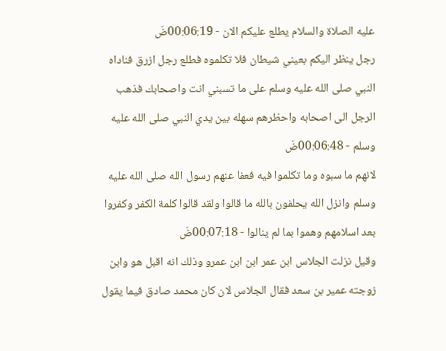عليه الصلاة والسلام يطلع عليكم الان - 00:06:19ضَ
رجل ينظر اليكم بعيني شيطان فلا تكلموه فطلع رجل ازرق فناداه النبي صلى الله عليه وسلم على ما تسبني انت واصحابك فذهب الرجل الى اصحابه واحظرهم سهله بين يدي النبي صلى الله عليه وسلم - 00:06:48ضَ
لانهم ما سبوه وما تكلموا فيه فعفا عنهم رسول الله صلى الله عليه وسلم وانزل الله يحلفون بالله ما قالوا ولقد قالوا كلمة الكفر وكفروا بعد اسلامهم وهموا بما لم ينالوا - 00:07:18ضَ
وقيل نزلت الجلاس ابن عمر ابن ابن عمرو وذلك انه اقبل هو وابن زوجته عمير بن سعد فقال الجلاس لان كان محمد صادق فيما يقول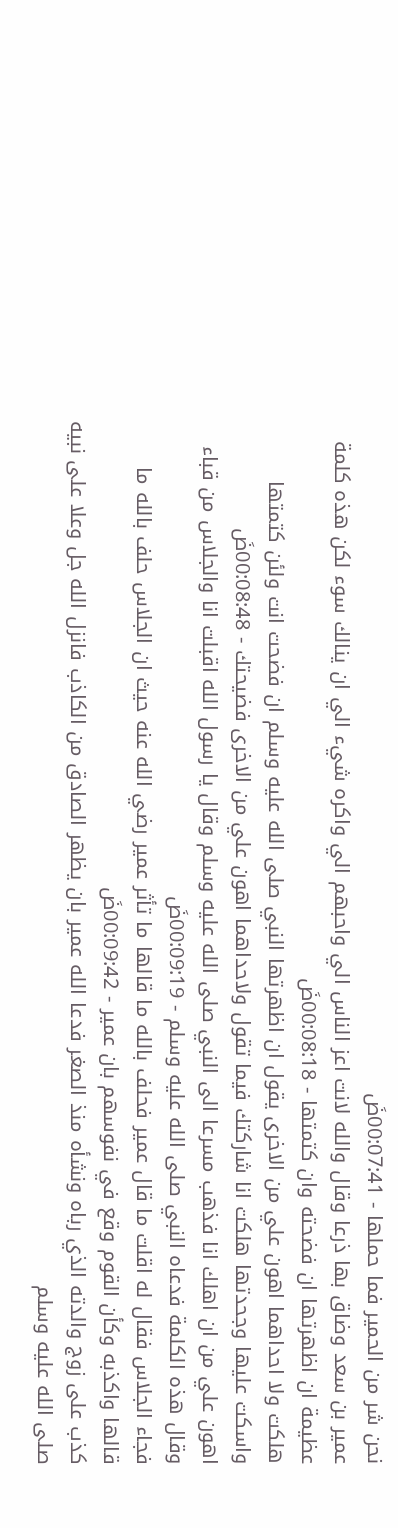نحن شر من الحمير فما حملها - 00:07:41ضَ
عمير بن سعد وضاق بها ذرعا وقال والله لانت اعز الناس الي واحبهم الي واكره شيء الي ان ينالك سوء لكن هذه كلمة عظيمة ان اظهرتها ان فضحته وان كتمتها - 00:08:18ضَ
هلكت ولا احداهما اهون علي من الاخرى يقول ان اظهرتها النبي صلى الله عليه وسلم ان فضحت انت ولئن كتمتها واسكت عليها وجحدتها هلكت انا شاركتك فيما تقول ولاحداهما اهون علي من الاخرى فضيحتك - 00:08:48ضَ
اهون علي من ان اهلك انا فذهب مسرعا الى النبي صلى الله عليه وسلم وقال يا رسول الله اقبلت انا والجلاس من قباء وقال هذه الكلمة فدعاه النبي صلى الله عليه وسلم - 00:09:19ضَ
فجاء الجلاس فقال له اقلت ما قال عمير فحلف بالله ما قالها ما تأثر عمير رضي الله عنه حيث ان الجلاس حلف بالله ما قالها واكذبه وكأن القوم وقع في نفوسهم بان عمير - 00:09:42ضَ
كذب على زوج والدته الذي رباه ونشأه منذ الصغر فدعا الله عمير بان يظهر الصادق من الكاذب فانزل الله جل وعلا على نبيه صلى الله عليه وسلم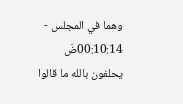وهما في المجلس - 00:10:14ضَ
يحلفون بالله ما قالوا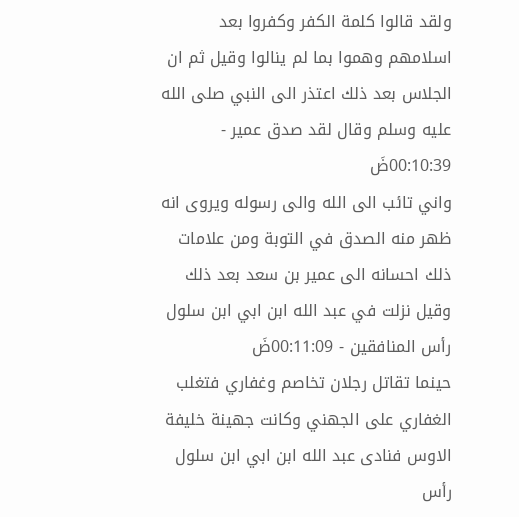ولقد قالوا كلمة الكفر وكفروا بعد اسلامهم وهموا بما لم ينالوا وقيل ثم ان الجلاس بعد ذلك اعتذر الى النبي صلى الله عليه وسلم وقال لقد صدق عمير - 00:10:39ضَ
واني تائب الى الله والى رسوله ويروى انه ظهر منه الصدق في التوبة ومن علامات ذلك احسانه الى عمير بن سعد بعد ذلك وقيل نزلت في عبد الله ابن ابي ابن سلول رأس المنافقين - 00:11:09ضَ
حينما تقاتل رجلان تخاصم وغفاري فتغلب الغفاري على الجهني وكانت جهينة خليفة الاوس فنادى عبد الله ابن ابي ابن سلول رأس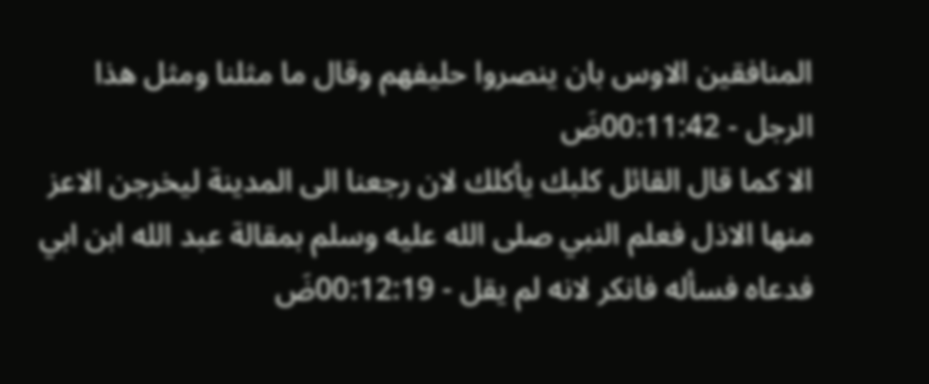المنافقين الاوس بان ينصروا حليفهم وقال ما مثلنا ومثل هذا الرجل - 00:11:42ضَ
الا كما قال القائل كلبك يأكلك لان رجعنا الى المدينة ليخرجن الاعز منها الاذل فعلم النبي صلى الله عليه وسلم بمقالة عبد الله ابن ابي فدعاه فسأله فانكر لانه لم يقل - 00:12:19ضَ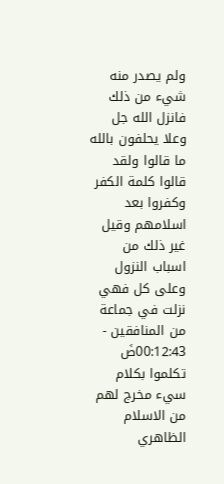ولم يصدر منه شيء من ذلك فانزل الله جل وعلا يحلفون بالله ما قالوا ولقد قالوا كلمة الكفر وكفروا بعد اسلامهم وقيل غير ذلك من اسباب النزول وعلى كل فهي نزلت في جماعة من المنافقين - 00:12:43ضَ
تكلموا بكلام سيء مخرج لهم من الاسلام الظاهري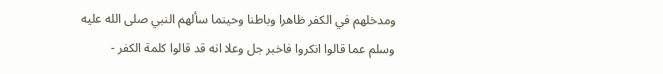ومدخلهم في الكفر ظاهرا وباطنا وحينما سألهم النبي صلى الله عليه وسلم عما قالوا انكروا فاخبر جل وعلا انه قد قالوا كلمة الكفر -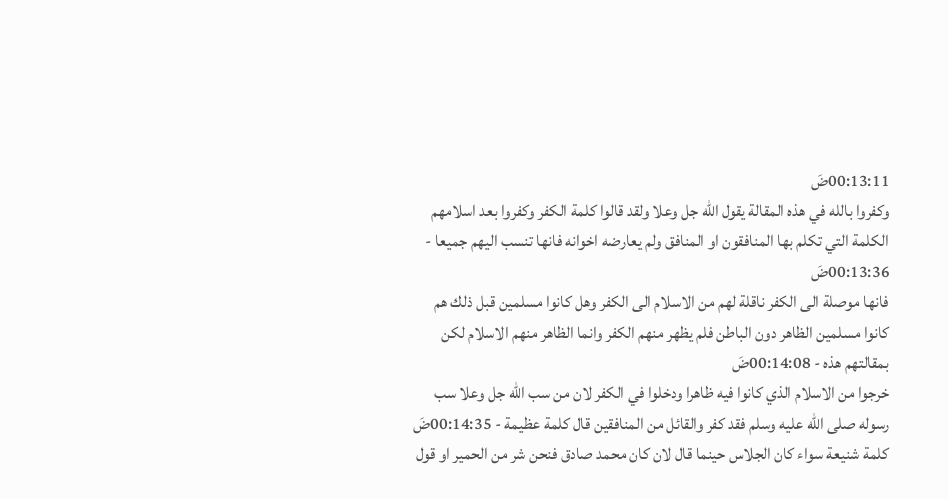00:13:11ضَ
وكفروا بالله في هذه المقالة يقول الله جل وعلا ولقد قالوا كلمة الكفر وكفروا بعد اسلامهم الكلمة التي تكلم بها المنافقون او المنافق ولم يعارضه اخوانه فانها تنسب اليهم جميعا - 00:13:36ضَ
فانها موصلة الى الكفر ناقلة لهم من الاسلام الى الكفر وهل كانوا مسلمين قبل ذلك هم كانوا مسلمين الظاهر دون الباطن فلم يظهر منهم الكفر وانما الظاهر منهم الاسلام لكن بمقالتهم هذه - 00:14:08ضَ
خرجوا من الاسلام الذي كانوا فيه ظاهرا ودخلوا في الكفر لان من سب الله جل وعلا سب رسوله صلى الله عليه وسلم فقد كفر والقائل من المنافقين قال كلمة عظيمة - 00:14:35ضَ
كلمة شنيعة سواء كان الجلاس حينما قال لان كان محمد صادق فنحن شر من الحمير او قول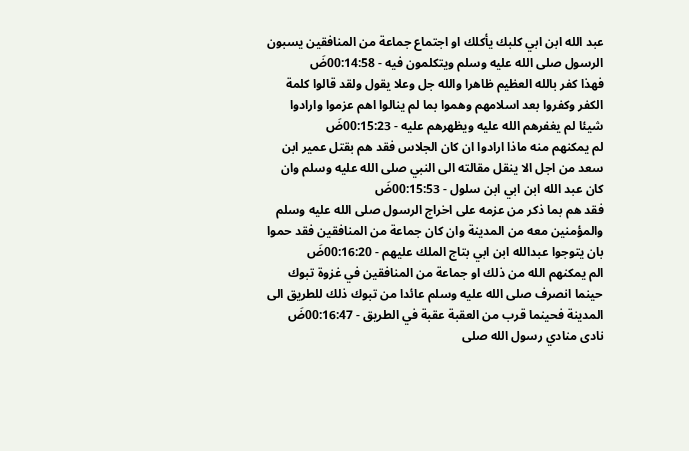عبد الله ابن ابي كلبك يأكلك او اجتماع جماعة من المنافقين يسبون الرسول صلى الله عليه وسلم ويتكلمون فيه - 00:14:58ضَ
فهذا كفر بالله العظيم ظاهرا والله جل وعلا يقول ولقد قالوا كلمة الكفر وكفروا بعد اسلامهم وهموا بما لم ينالوا اهم عزموا وارادوا شيئا لم يغفرهم الله عليه ويظهرهم عليه - 00:15:23ضَ
لم يمكنهم منه ماذا ارادوا ان كان الجلاس فقد هم بقتل عمير ابن سعد من اجل الا ينقل مقالته الى النبي صلى الله عليه وسلم وان كان عبد الله ابن ابي ابن سلول - 00:15:53ضَ
فقد هم بما ذكر من عزمه على اخراج الرسول صلى الله عليه وسلم والمؤمنين معه من المدينة وان كان جماعة من المنافقين فقد حموا بان يتوجوا عبدالله ابن ابي بتاج الملك عليهم - 00:16:20ضَ
الم يمكنهم الله من ذلك او جماعة من المنافقين في غزوة تبوك حينما انصرف صلى الله عليه وسلم عائدا من تبوك ذلك للطريق الى المدينة فحينما قرب من العقبة عقبة في الطريق - 00:16:47ضَ
نادى منادي رسول الله صلى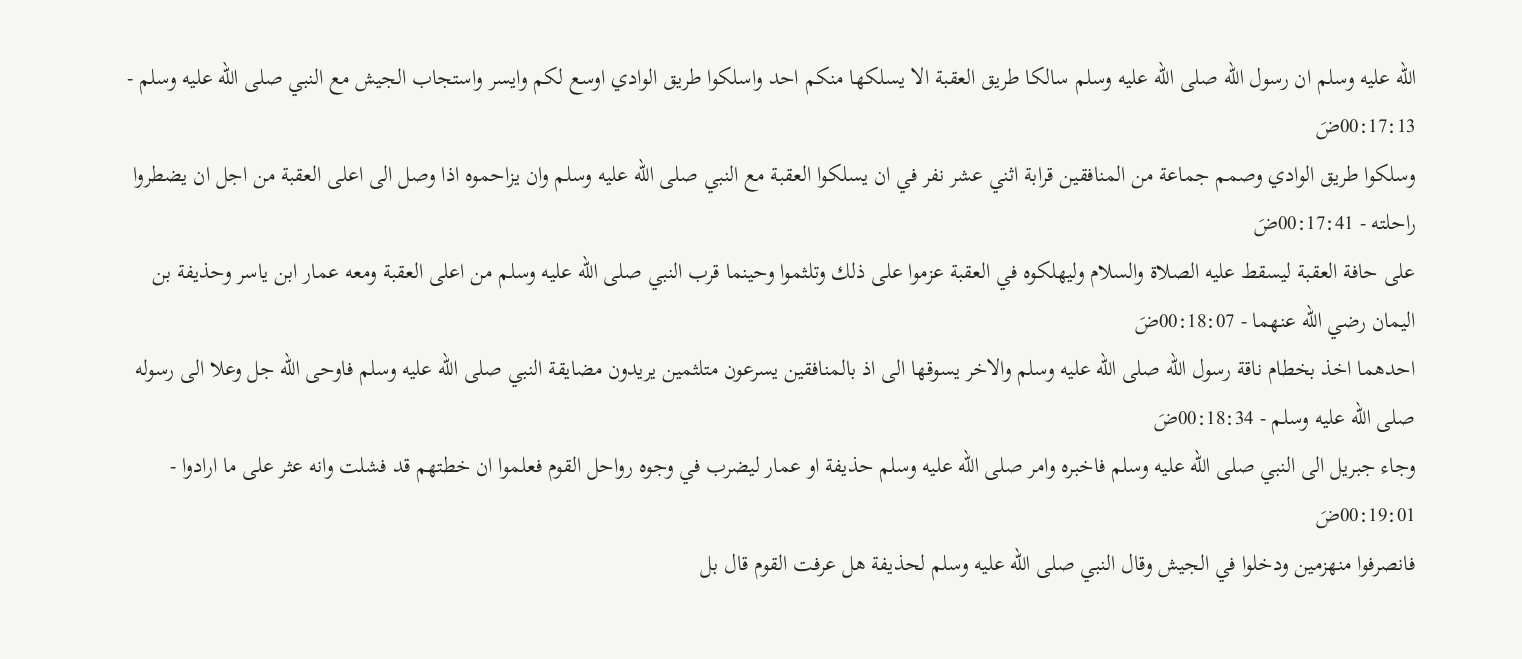الله عليه وسلم ان رسول الله صلى الله عليه وسلم سالكا طريق العقبة الا يسلكها منكم احد واسلكوا طريق الوادي اوسع لكم وايسر واستجاب الجيش مع النبي صلى الله عليه وسلم - 00:17:13ضَ
وسلكوا طريق الوادي وصمم جماعة من المنافقين قرابة اثني عشر نفر في ان يسلكوا العقبة مع النبي صلى الله عليه وسلم وان يزاحموه اذا وصل الى اعلى العقبة من اجل ان يضطروا راحلته - 00:17:41ضَ
على حافة العقبة ليسقط عليه الصلاة والسلام وليهلكوه في العقبة عزموا على ذلك وتلثموا وحينما قرب النبي صلى الله عليه وسلم من اعلى العقبة ومعه عمار ابن ياسر وحذيفة بن اليمان رضي الله عنهما - 00:18:07ضَ
احدهما اخذ بخطام ناقة رسول الله صلى الله عليه وسلم والاخر يسوقها الى اذ بالمنافقين يسرعون متلثمين يريدون مضايقة النبي صلى الله عليه وسلم فاوحى الله جل وعلا الى رسوله صلى الله عليه وسلم - 00:18:34ضَ
وجاء جبريل الى النبي صلى الله عليه وسلم فاخبره وامر صلى الله عليه وسلم حذيفة او عمار ليضرب في وجوه رواحل القوم فعلموا ان خطتهم قد فشلت وانه عثر على ما ارادوا - 00:19:01ضَ
فانصرفوا منهزمين ودخلوا في الجيش وقال النبي صلى الله عليه وسلم لحذيفة هل عرفت القوم قال بل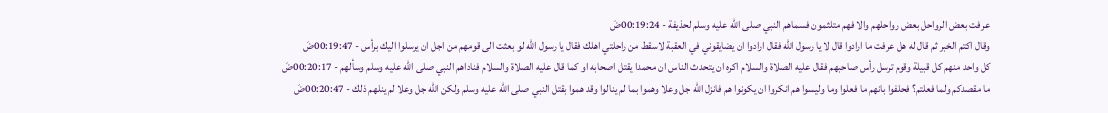عرفت بعض الرواحل بعض رواحلهم والا فهم متلثمون فسماهم النبي صلى الله عليه وسلم لحذيفة - 00:19:24ضَ
وقال اكتم الخبر ثم قال له هل عرفت ما ارادوا قال لا يا رسول الله فقال ارادوا ان يضايقوني في العقبة لاسقط من راحلتي اهلك فقال يا رسول الله لو بعثت الى قومهم من اجل ان يرسلوا اليك برأس - 00:19:47ضَ
كل واحد منهم كل قبيلة وقوم ترسل رأس صاحبهم فقال عليه الصلاة والسلام اكره ان يتحدث الناس ان محمدا يقتل اصحابه او كما قال عليه الصلاة والسلام فناداهم النبي صلى الله عليه وسلم وسألهم - 00:20:17ضَ
ما مقصدكم ولما فعلتم؟ فحلفوا بانهم ما فعلوا وما وليسوا هم انكروا ان يكونوا هم فانزل الله جل وعلا وهموا بما لم ينالوا وقد هموا بقتل النبي صلى الله عليه وسلم ولكن الله جل وعلا لم ينلهم ذلك - 00:20:47ضَ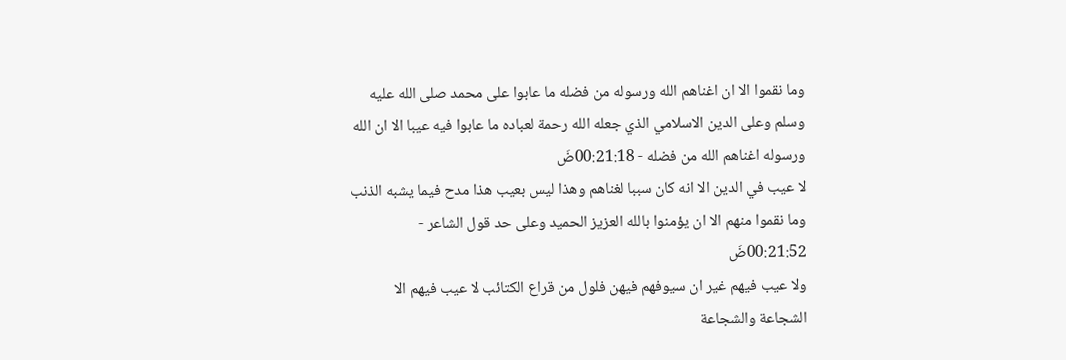وما نقموا الا ان اغناهم الله ورسوله من فضله ما عابوا على محمد صلى الله عليه وسلم وعلى الدين الاسلامي الذي جعله الله رحمة لعباده ما عابوا فيه عيبا الا ان الله ورسوله اغناهم الله من فضله - 00:21:18ضَ
لا عيب في الدين الا انه كان سببا لغناهم وهذا ليس بعيب هذا مدح فيما يشبه الذنب وما نقموا منهم الا ان يؤمنوا بالله العزيز الحميد وعلى حد قول الشاعر - 00:21:52ضَ
ولا عيب فيهم غير ان سيوفهم فيهن فلول من قراع الكتائب لا عيب فيهم الا الشجاعة والشجاعة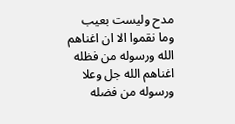مدح وليست بعيب وما نقموا الا ان اغناهم الله ورسوله من فظله اغناهم الله جل وعلا ورسوله من فضله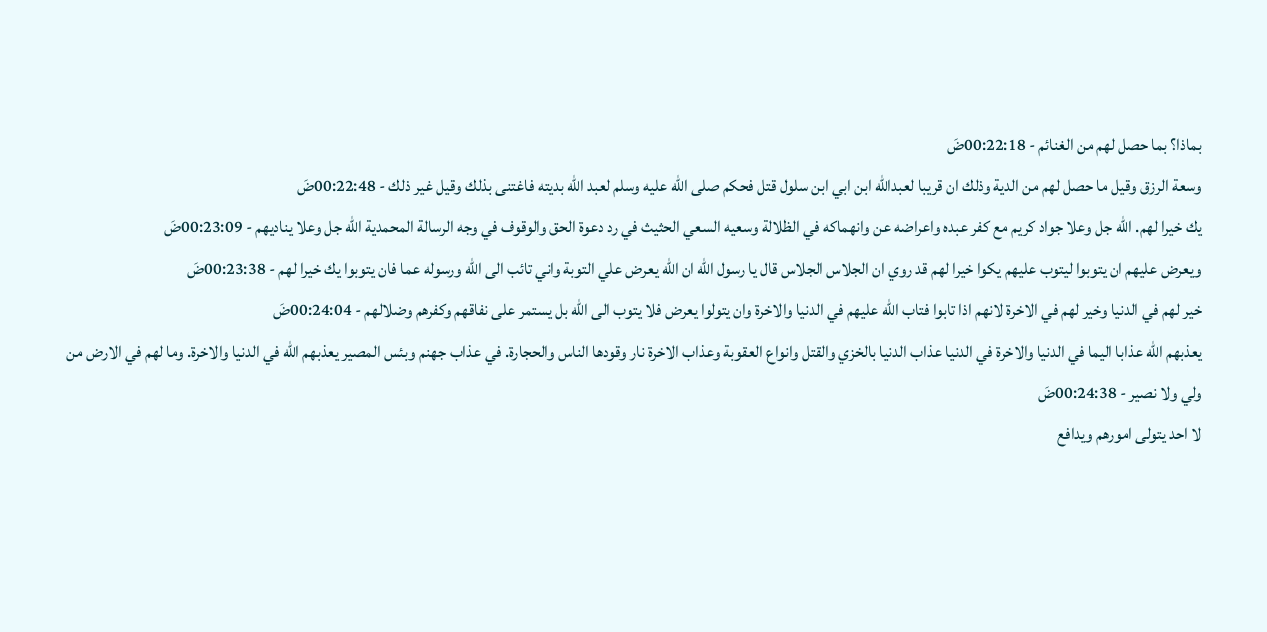بماذا؟ بما حصل لهم من الغنائم - 00:22:18ضَ
وسعة الرزق وقيل ما حصل لهم من الدية وذلك ان قريبا لعبدالله ابن ابي ابن سلول قتل فحكم صلى الله عليه وسلم لعبد الله بديته فاغتنى بذلك وقيل غير ذلك - 00:22:48ضَ
يك خيرا لهم. الله جل وعلا جواد كريم مع كفر عبده واعراضه عن وانهماكه في الظلالة وسعيه السعي الحثيث في رد دعوة الحق والوقوف في وجه الرسالة المحمدية الله جل وعلا يناديهم - 00:23:09ضَ
ويعرض عليهم ان يتوبوا ليتوب عليهم يكوا خيرا لهم قد روي ان الجلاس الجلاس قال يا رسول الله ان الله يعرض علي التوبة واني تائب الى الله ورسوله عما فان يتوبوا يك خيرا لهم - 00:23:38ضَ
خير لهم في الدنيا وخير لهم في الاخرة لانهم اذا تابوا فتاب الله عليهم في الدنيا والاخرة وان يتولوا يعرض فلا يتوب الى الله بل يستمر على نفاقهم وكفرهم وضلالهم - 00:24:04ضَ
يعذبهم الله عذابا اليما في الدنيا والاخرة في الدنيا عذاب الدنيا بالخزي والقتل وانواع العقوبة وعذاب الاخرة نار وقودها الناس والحجارة. في عذاب جهنم وبئس المصير يعذبهم الله في الدنيا والاخرة. وما لهم في الارض من ولي ولا نصير - 00:24:38ضَ
لا احد يتولى امورهم ويدافع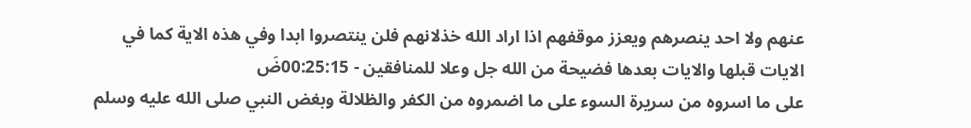عنهم ولا احد ينصرهم ويعزز موقفهم اذا اراد الله خذلانهم فلن ينتصروا ابدا وفي هذه الاية كما في الايات قبلها والايات بعدها فضيحة من الله جل وعلا للمنافقين - 00:25:15ضَ
على ما اسروه من سريرة السوء على ما اضمروه من الكفر والظلالة وبغض النبي صلى الله عليه وسلم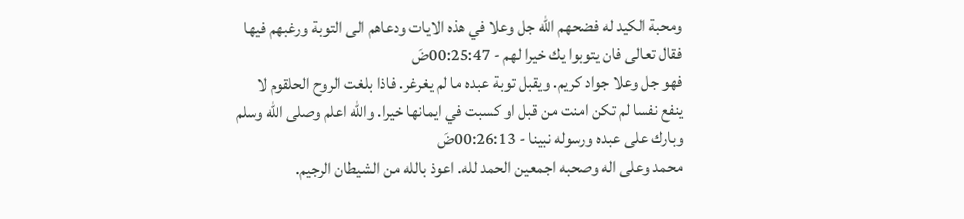ومحبة الكيد له فضحهم الله جل وعلا في هذه الايات ودعاهم الى التوبة ورغبهم فيها فقال تعالى فان يتوبوا يك خيرا لهم - 00:25:47ضَ
فهو جل وعلا جواد كريم. ويقبل توبة عبده ما لم يغرغر. فاذا بلغت الروح الحلقوم لا ينفع نفسا لم تكن امنت من قبل او كسبت في ايمانها خيرا. والله اعلم وصلى الله وسلم وبارك على عبده ورسوله نبينا - 00:26:13ضَ
محمد وعلى اله وصحبه اجمعين الحمد لله. اعوذ بالله من الشيطان الرجيم.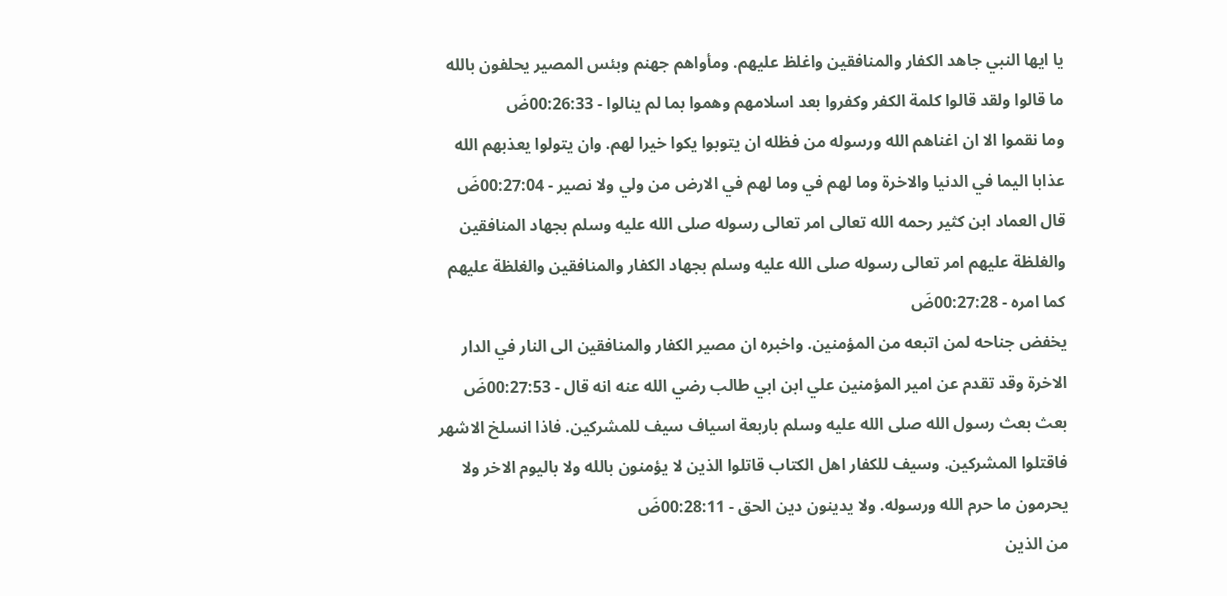يا ايها النبي جاهد الكفار والمنافقين واغلظ عليهم. ومأواهم جهنم وبئس المصير يحلفون بالله ما قالوا ولقد قالوا كلمة الكفر وكفروا بعد اسلامهم وهموا بما لم ينالوا - 00:26:33ضَ
وما نقموا الا ان اغناهم الله ورسوله من فظله ان يتوبوا يكوا خيرا لهم. وان يتولوا يعذبهم الله عذابا اليما في الدنيا والاخرة وما لهم في وما لهم في الارض من ولي ولا نصير - 00:27:04ضَ
قال العماد ابن كثير رحمه الله تعالى امر تعالى رسوله صلى الله عليه وسلم بجهاد المنافقين والغلظة عليهم امر تعالى رسوله صلى الله عليه وسلم بجهاد الكفار والمنافقين والغلظة عليهم كما امره - 00:27:28ضَ
يخفض جناحه لمن اتبعه من المؤمنين. واخبره ان مصير الكفار والمنافقين الى النار في الدار الاخرة وقد تقدم عن امير المؤمنين علي ابن ابي طالب رضي الله عنه انه قال - 00:27:53ضَ
بعث بعث رسول الله صلى الله عليه وسلم باربعة اسياف سيف للمشركين. فاذا انسلخ الاشهر فاقتلوا المشركين. وسيف للكفار اهل الكتاب قاتلوا الذين لا يؤمنون بالله ولا باليوم الاخر ولا يحرمون ما حرم الله ورسوله. ولا يدينون دين الحق - 00:28:11ضَ
من الذين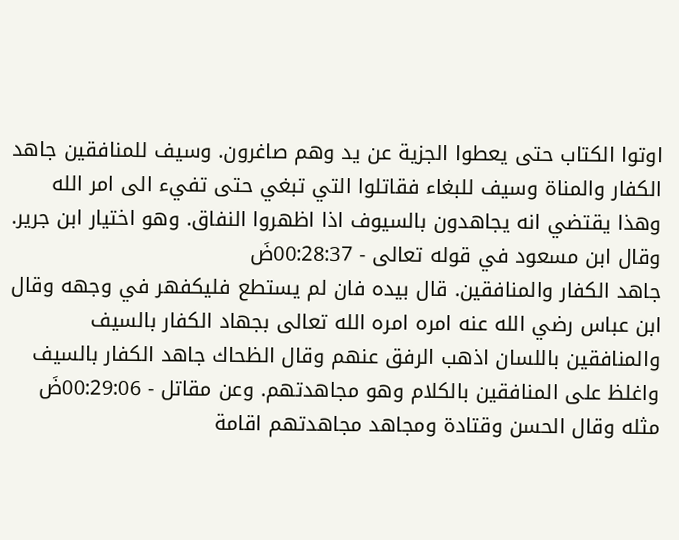اوتوا الكتاب حتى يعطوا الجزية عن يد وهم صاغرون. وسيف للمنافقين جاهد الكفار والمناة وسيف للبغاء فقاتلوا التي تبغي حتى تفيء الى امر الله وهذا يقتضي انه يجاهدون بالسيوف اذا اظهروا النفاق. وهو اختيار ابن جرير. وقال ابن مسعود في قوله تعالى - 00:28:37ضَ
جاهد الكفار والمنافقين. قال بيده فان لم يستطع فليكفهر في وجهه وقال ابن عباس رضي الله عنه امره امره الله تعالى بجهاد الكفار بالسيف والمنافقين باللسان اذهب الرفق عنهم وقال الظحاك جاهد الكفار بالسيف واغلظ على المنافقين بالكلام وهو مجاهدتهم. وعن مقاتل - 00:29:06ضَ
مثله وقال الحسن وقتادة ومجاهد مجاهدتهم اقامة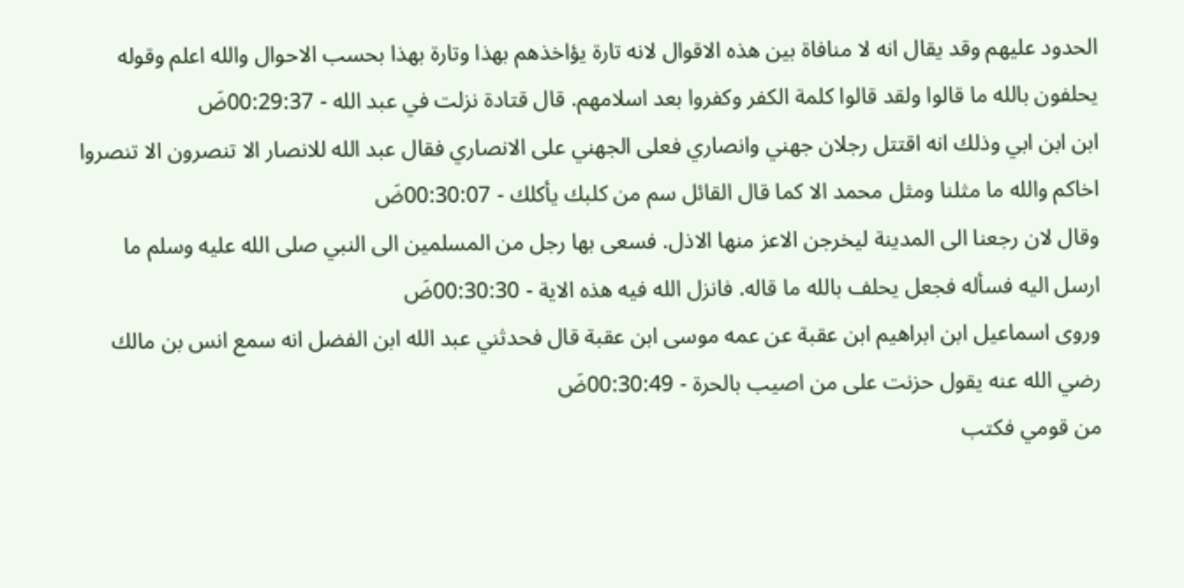الحدود عليهم وقد يقال انه لا منافاة بين هذه الاقوال لانه تارة يؤاخذهم بهذا وتارة بهذا بحسب الاحوال والله اعلم وقوله يحلفون بالله ما قالوا ولقد قالوا كلمة الكفر وكفروا بعد اسلامهم. قال قتادة نزلت في عبد الله - 00:29:37ضَ
ابن ابن ابي وذلك انه اقتتل رجلان جهني وانصاري فعلى الجهني على الانصاري فقال عبد الله للانصار الا تنصرون الا تنصروا اخاكم والله ما مثلنا ومثل محمد الا كما قال القائل سم من كلبك يأكلك - 00:30:07ضَ
وقال لان رجعنا الى المدينة ليخرجن الاعز منها الاذل. فسعى بها رجل من المسلمين الى النبي صلى الله عليه وسلم ما ارسل اليه فسأله فجعل يحلف بالله ما قاله. فانزل الله فيه هذه الاية - 00:30:30ضَ
وروى اسماعيل ابن ابراهيم ابن عقبة عن عمه موسى ابن عقبة قال فحدثني عبد الله ابن الفضل انه سمع انس بن مالك رضي الله عنه يقول حزنت على من اصيب بالحرة - 00:30:49ضَ
من قومي فكتب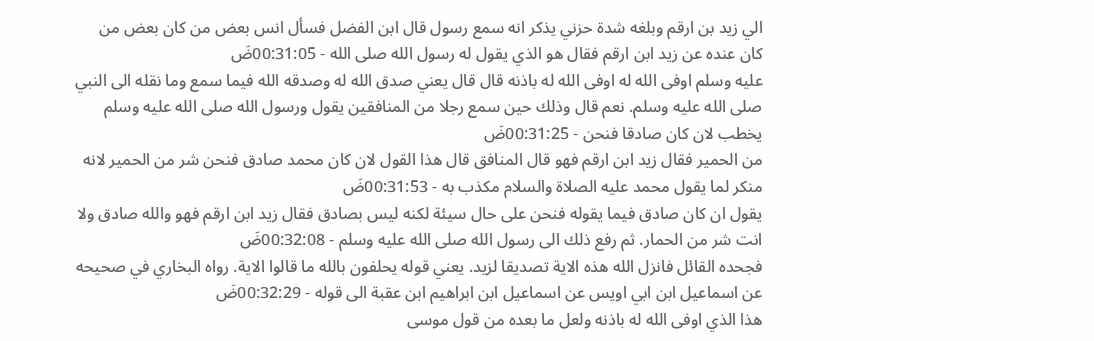الي زيد بن ارقم وبلغه شدة حزني يذكر انه سمع رسول قال ابن الفضل فسأل انس بعض من كان بعض من كان عنده عن زيد ابن ارقم فقال هو الذي يقول له رسول الله صلى الله - 00:31:05ضَ
عليه وسلم اوفى الله له اوفى الله له باذنه قال قال يعني صدق الله له وصدقه الله فيما سمع وما نقله الى النبي صلى الله عليه وسلم. نعم قال وذلك حين سمع رجلا من المنافقين يقول ورسول الله صلى الله عليه وسلم يخطب لان كان صادقا فنحن - 00:31:25ضَ
من الحمير فقال زيد ابن ارقم فهو قال المنافق قال هذا القول لان كان محمد صادق فنحن شر من الحمير لانه منكر لما يقول محمد عليه الصلاة والسلام مكذب به - 00:31:53ضَ
يقول ان كان صادق فيما يقوله فنحن على حال سيئة لكنه ليس بصادق فقال زيد ابن ارقم فهو والله صادق ولا انت شر من الحمار. ثم رفع ذلك الى رسول الله صلى الله عليه وسلم - 00:32:08ضَ
فجحده القائل فانزل الله هذه الاية تصديقا لزيد. يعني قوله يحلفون بالله ما قالوا الاية. رواه البخاري في صحيحه عن اسماعيل ابن ابي اويس عن اسماعيل ابن ابراهيم ابن عقبة الى قوله - 00:32:29ضَ
هذا الذي اوفى الله له باذنه ولعل ما بعده من قول موسى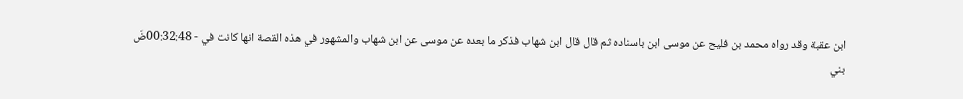ابن عقبة وقد رواه محمد بن فليح عن موسى ابن باسناده ثم قال قال ابن شهاب فذكر ما بعده عن موسى عن ابن شهاب والمشهور في هذه القصة انها كانت في - 00:32:48ضَ
بني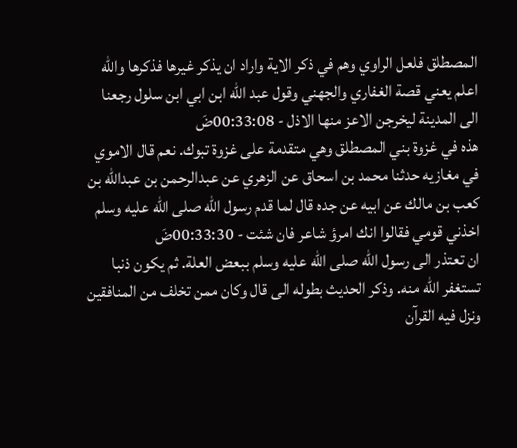المصطلق فلعل الراوي وهم في ذكر الاية واراد ان يذكر غيرها فذكرها والله اعلم يعني قصة الغفاري والجهني وقول عبد الله ابن ابي ابن سلول رجعنا الى المدينة ليخرجن الاعز منها الاذل - 00:33:08ضَ
هذه في غزوة بني المصطلق وهي متقدمة على غزوة تبوك. نعم قال الاموي في مغازيه حدثنا محمد بن اسحاق عن الزهري عن عبدالرحمن بن عبدالله بن كعب بن مالك عن ابيه عن جده قال لما قدم رسول الله صلى الله عليه وسلم اخذني قومي فقالوا انك امرؤ شاعر فان شئت - 00:33:30ضَ
ان تعتذر الى رسول الله صلى الله عليه وسلم ببعض العلة. ثم يكون ذنبا تستغفر الله منه. وذكر الحديث بطوله الى قال وكان ممن تخلف من المنافقين ونزل فيه القرآن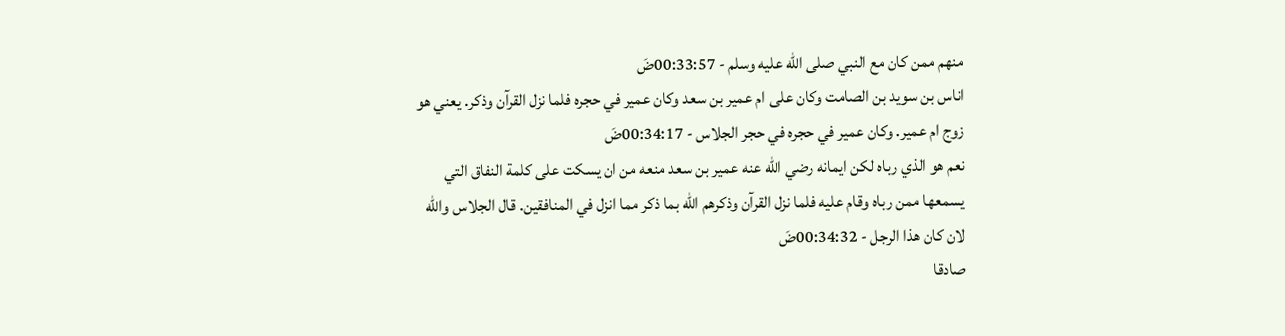منهم ممن كان مع النبي صلى الله عليه وسلم - 00:33:57ضَ
اناس بن سويد بن الصامت وكان على ام عمير بن سعد وكان عمير في حجره فلما نزل القرآن وذكر. يعني هو زوج ام عمير. وكان عمير في حجره في حجر الجلاس - 00:34:17ضَ
نعم هو الذي رباه لكن ايمانه رضي الله عنه عمير بن سعد منعه من ان يسكت على كلمة النفاق التي يسمعها ممن رباه وقام عليه فلما نزل القرآن وذكرهم الله بما ذكر مما انزل في المنافقين. قال الجلاس والله لان كان هذا الرجل - 00:34:32ضَ
صادقا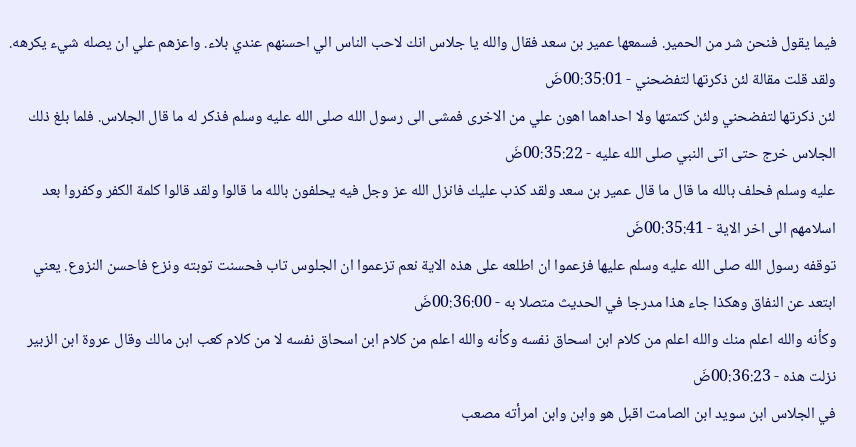فيما يقول فنحن شر من الحمير. فسمعها عمير بن سعد فقال والله يا جلاس انك لاحب الناس الي احسنهم عندي بلاء. واعزهم علي ان يصله شيء يكرهه. ولقد قلت مقالة لئن ذكرتها لتفضحني - 00:35:01ضَ
لئن ذكرتها لتفضحني ولئن كتمتها ولا احداهما اهون علي من الاخرى فمشى الى رسول الله صلى الله عليه وسلم فذكر له ما قال الجلاس. فلما بلغ ذلك الجلاس خرج حتى اتى النبي صلى الله عليه - 00:35:22ضَ
عليه وسلم فحلف بالله ما قال ما قال عمير بن سعد ولقد كذب عليك فانزل الله عز وجل فيه يحلفون بالله ما قالوا ولقد قالوا كلمة الكفر وكفروا بعد اسلامهم الى اخر الاية - 00:35:41ضَ
توقفه رسول الله صلى الله عليه وسلم عليها فزعموا ان اطلعه على هذه الاية نعم تزعموا ان الجلوس تاب فحسنت توبته ونزع فاحسن النزوع. يعني ابتعد عن النفاق وهكذا جاء هذا مدرجا في الحديث متصلا به - 00:36:00ضَ
وكأنه والله اعلم منك والله اعلم من كلام ابن اسحاق نفسه وكأنه والله اعلم من كلام ابن اسحاق نفسه لا من كلام كعب ابن مالك وقال عروة ابن الزبير نزلت هذه - 00:36:23ضَ
في الجلاس ابن سويد ابن الصامت اقبل هو وابن وابن امرأته مصعب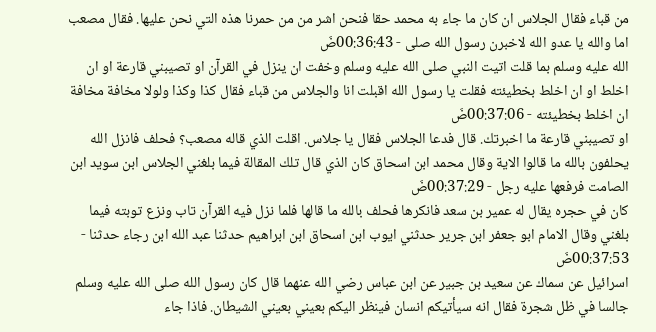من قباء فقال الجلاس ان كان ما جاء به محمد حقا فنحن اشر من من حمرنا هذه التي نحن عليها. فقال مصعب اما والله يا عدو الله لاخبرن رسول الله صلى - 00:36:43ضَ
الله عليه وسلم بما قلت اتيت النبي صلى الله عليه وسلم وخفت ان ينزل في القرآن او تصيبني قارعة او ان اخلط او ان اخلط بخطيئته فقلت يا رسول الله اقبلت انا والجلاس من قباء فقال كذا وكذا ولولا مخافة مخافة ان اخلط بخطيئته - 00:37:06ضَ
او تصيبني قارعة ما اخبرتك. قال فدعا الجلاس فقال يا جلاس. اقلت الذي قاله مصعب؟ فحلف فانزل الله يحلفون بالله ما قالوا الاية وقال محمد ابن اسحاق كان الذي قال تلك المقالة فيما بلغني الجلاس ابن سويد ابن الصامت فرفعها عليه رجل - 00:37:29ضَ
كان في حجره يقال له عمير بن سعد فانكرها فحلف بالله ما قالها فلما نزل فيه القرآن تاب ونزع توبته فيما بلغني وقال الامام ابو جعفر ابن جرير حدثني ايوب ابن اسحاق ابن ابراهيم حدثنا عبد الله ابن رجاء حدثنا - 00:37:53ضَ
اسرائيل عن سماك عن سعيد بن جبير عن ابن عباس رضي الله عنهما قال كان رسول الله صلى الله عليه وسلم جالسا في ظل شجرة فقال انه سيأتيكم انسان فينظر اليكم بعيني بعيني الشيطان. فاذا جاء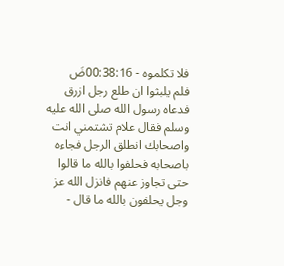فلا تكلموه - 00:38:16ضَ
فلم يلبثوا ان طلع رجل ازرق فدعاه رسول الله صلى الله عليه وسلم فقال علام تشتمني انت واصحابك انطلق الرجل فجاءه باصحابه فحلفوا بالله ما قالوا حتى تجاوز عنهم فانزل الله عز وجل يحلفون بالله ما قال -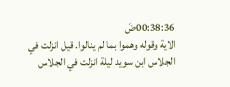00:38:36ضَ
الاية وقوله وهموا بما لم ينالوا. قيل انزلت في الجلاس ابن سويد ليلة انزلت في الجلاس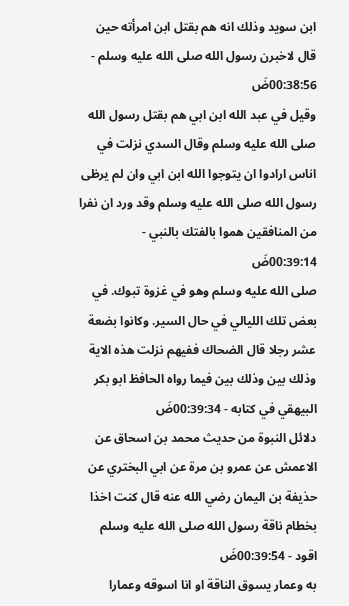ابن سويد وذلك انه هم بقتل ابن امرأته حين قال لاخبرن رسول الله صلى الله عليه وسلم - 00:38:56ضَ
وقيل في عبد الله ابن ابي هم بقتل رسول الله صلى الله عليه وسلم وقال السدي نزلت في اناس ارادوا ان يتوجوا الله ابن ابي وان لم يرظى رسول الله صلى الله عليه وسلم وقد ورد ان نفرا من المنافقين هموا بالفتك بالنبي - 00:39:14ضَ
صلى الله عليه وسلم وهو في غزوة تبوك. في بعض تلك الليالي في حال السير. وكانوا بضعة عشر رجلا قال الضحاك ففيهم نزلت هذه الاية وذلك بين وذلك بين فيما رواه الحافظ ابو بكر البيهقي في كتابه - 00:39:34ضَ
دلائل النبوة من حديث محمد بن اسحاق عن الاعمش عن عمرو بن مرة عن ابي البختري عن حذيفة بن اليمان رضي الله عنه قال كنت اخذا بخطام ناقة رسول الله صلى الله عليه وسلم اقود - 00:39:54ضَ
به وعمار يسوق الناقة او انا اسوقه وعمارا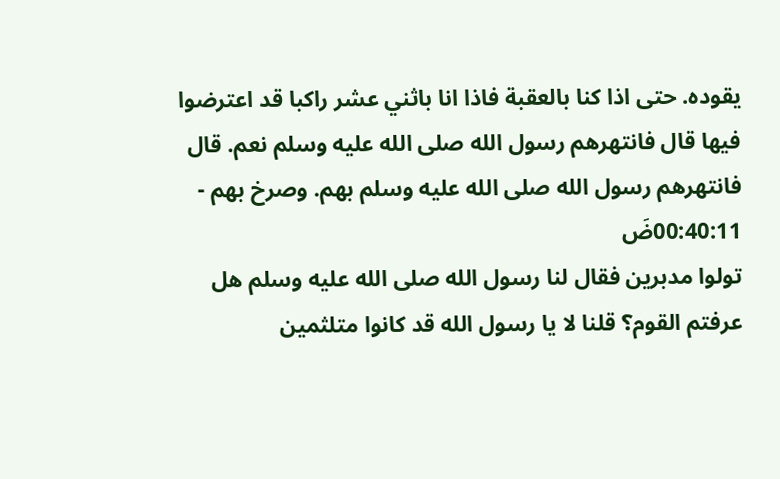يقوده. حتى اذا كنا بالعقبة فاذا انا باثني عشر راكبا قد اعترضوا فيها قال فانتهرهم رسول الله صلى الله عليه وسلم نعم. قال فانتهرهم رسول الله صلى الله عليه وسلم بهم. وصرخ بهم - 00:40:11ضَ
تولوا مدبرين فقال لنا رسول الله صلى الله عليه وسلم هل عرفتم القوم؟ قلنا لا يا رسول الله قد كانوا متلثمين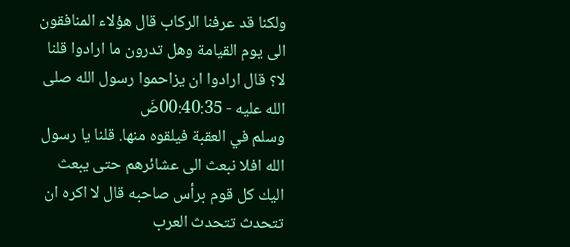ولكنا قد عرفنا الركاب قال هؤلاء المنافقون الى يوم القيامة وهل تدرون ما ارادوا قلنا لا؟ قال ارادوا ان يزاحموا رسول الله صلى الله عليه - 00:40:35ضَ
وسلم في العقبة فيلقوه منها. قلنا يا رسول الله افلا نبعث الى عشائرهم حتى يبعث اليك كل قوم برأس صاحبه قال لا اكره ان تتحدث تتحدث العرب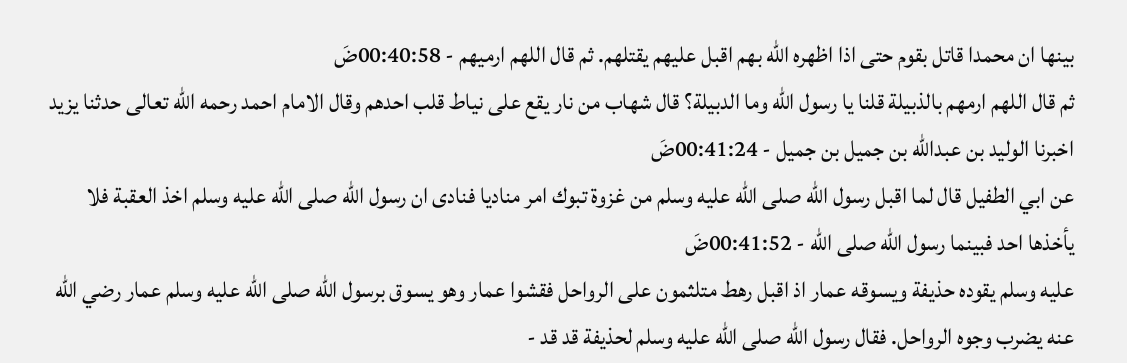بينها ان محمدا قاتل بقوم حتى اذا اظهره الله بهم اقبل عليهم يقتلهم. ثم قال اللهم ارميهم - 00:40:58ضَ
ثم قال اللهم ارمهم بالذبيلة قلنا يا رسول الله وما الدبيلة؟ قال شهاب من نار يقع على نياط قلب احدهم وقال الامام احمد رحمه الله تعالى حدثنا يزيد اخبرنا الوليد بن عبدالله بن جميل بن جميل - 00:41:24ضَ
عن ابي الطفيل قال لما اقبل رسول الله صلى الله عليه وسلم من غزوة تبوك امر مناديا فنادى ان رسول الله صلى الله عليه وسلم اخذ العقبة فلا يأخذها احد فبينما رسول الله صلى الله - 00:41:52ضَ
عليه وسلم يقوده حذيفة ويسوقه عمار اذ اقبل رهط متلثمون على الرواحل فقشوا عمار وهو يسوق برسول الله صلى الله عليه وسلم عمار رضي الله عنه يضرب وجوه الرواحل. فقال رسول الله صلى الله عليه وسلم لحذيفة قد قد -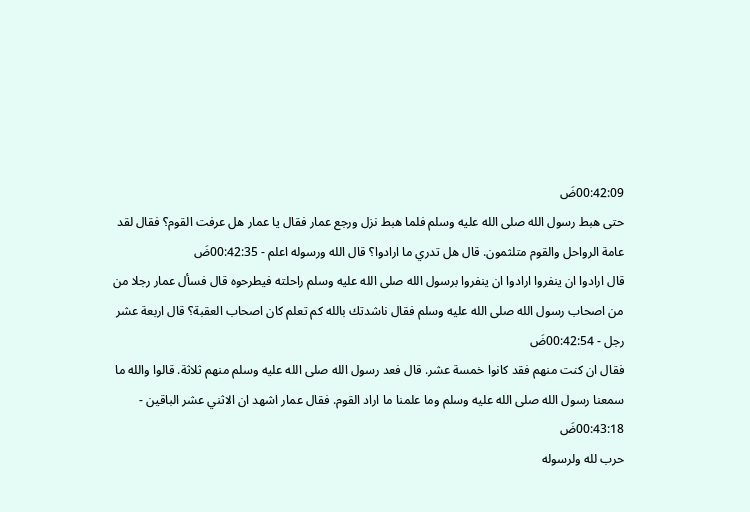00:42:09ضَ
حتى هبط رسول الله صلى الله عليه وسلم فلما هبط نزل ورجع عمار فقال يا عمار هل عرفت القوم؟ فقال لقد عامة الرواحل والقوم متلثمون. قال هل تدري ما ارادوا؟ قال الله ورسوله اعلم - 00:42:35ضَ
قال ارادوا ان ينفروا ارادوا ان ينفروا برسول الله صلى الله عليه وسلم راحلته فيطرحوه قال فسأل عمار رجلا من من اصحاب رسول الله صلى الله عليه وسلم فقال ناشدتك بالله كم تعلم كان اصحاب العقبة؟ قال اربعة عشر رجل - 00:42:54ضَ
فقال ان كنت منهم فقد كانوا خمسة عشر. قال فعد رسول الله صلى الله عليه وسلم منهم ثلاثة. قالوا والله ما سمعنا رسول الله صلى الله عليه وسلم وما علمنا ما اراد القوم. فقال عمار اشهد ان الاثني عشر الباقين - 00:43:18ضَ
حرب لله ولرسوله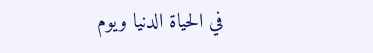في الحياة الدنيا ويوم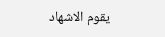يقوم الاشهاد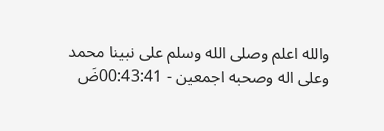والله اعلم وصلى الله وسلم على نبينا محمد وعلى اله وصحبه اجمعين - 00:43:41ضَ